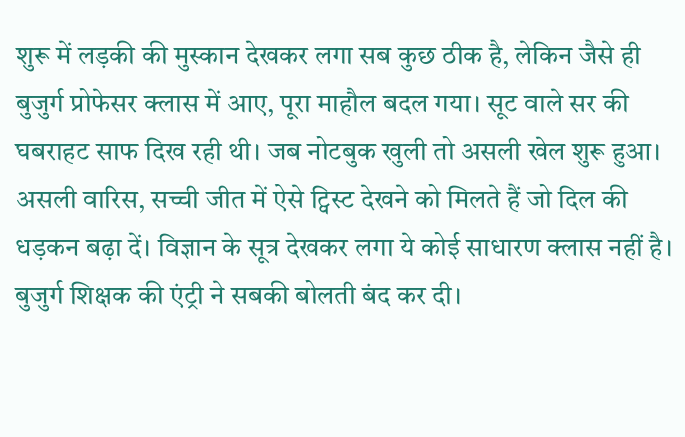शुरू में लड़की की मुस्कान देखकर लगा सब कुछ ठीक है, लेकिन जैसे ही बुजुर्ग प्रोफेसर क्लास में आए, पूरा माहौल बदल गया। सूट वाले सर की घबराहट साफ दिख रही थी। जब नोटबुक खुली तो असली खेल शुरू हुआ। असली वारिस, सच्ची जीत में ऐसे ट्विस्ट देखने को मिलते हैं जो दिल की धड़कन बढ़ा दें। विज्ञान के सूत्र देखकर लगा ये कोई साधारण क्लास नहीं है।
बुजुर्ग शिक्षक की एंट्री ने सबकी बोलती बंद कर दी।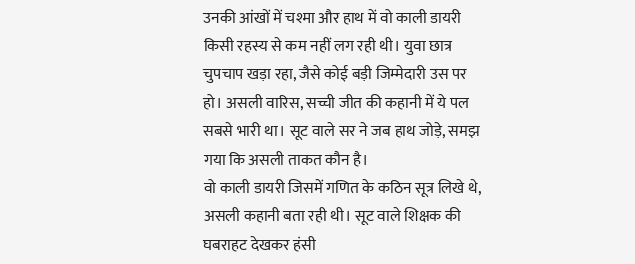उनकी आंखों में चश्मा और हाथ में वो काली डायरी किसी रहस्य से कम नहीं लग रही थी। युवा छात्र चुपचाप खड़ा रहा, जैसे कोई बड़ी जिम्मेदारी उस पर हो। असली वारिस, सच्ची जीत की कहानी में ये पल सबसे भारी था। सूट वाले सर ने जब हाथ जोड़े, समझ गया कि असली ताकत कौन है।
वो काली डायरी जिसमें गणित के कठिन सूत्र लिखे थे, असली कहानी बता रही थी। सूट वाले शिक्षक की घबराहट देखकर हंसी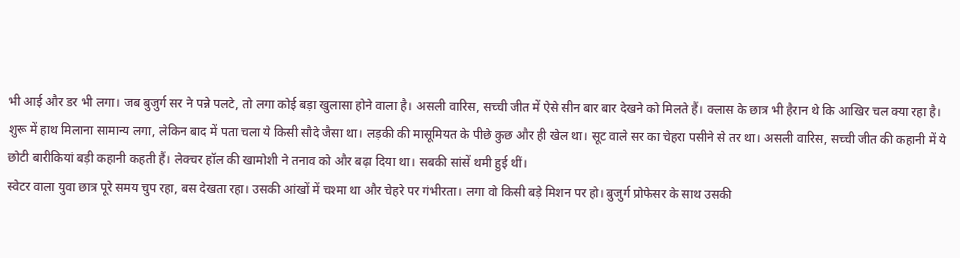भी आई और डर भी लगा। जब बुजुर्ग सर ने पन्ने पलटे, तो लगा कोई बड़ा खुलासा होने वाला है। असली वारिस, सच्ची जीत में ऐसे सीन बार बार देखने को मिलते हैं। क्लास के छात्र भी हैरान थे कि आखिर चल क्या रहा है।
शुरू में हाथ मिलाना सामान्य लगा, लेकिन बाद में पता चला ये किसी सौदे जैसा था। लड़की की मासूमियत के पीछे कुछ और ही खेल था। सूट वाले सर का चेहरा पसीने से तर था। असली वारिस, सच्ची जीत की कहानी में ये छोटी बारीकियां बड़ी कहानी कहती हैं। लेक्चर हॉल की खामोशी ने तनाव को और बढ़ा दिया था। सबकी सांसें थमी हुई थीं।
स्वेटर वाला युवा छात्र पूरे समय चुप रहा, बस देखता रहा। उसकी आंखों में चश्मा था और चेहरे पर गंभीरता। लगा वो किसी बड़े मिशन पर हो। बुजुर्ग प्रोफेसर के साथ उसकी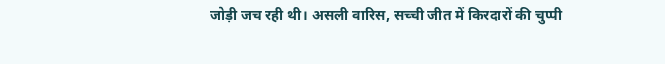जोड़ी जच रही थी। असली वारिस, सच्ची जीत में किरदारों की चुप्पी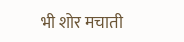भी शोर मचाती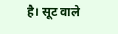है। सूट वाले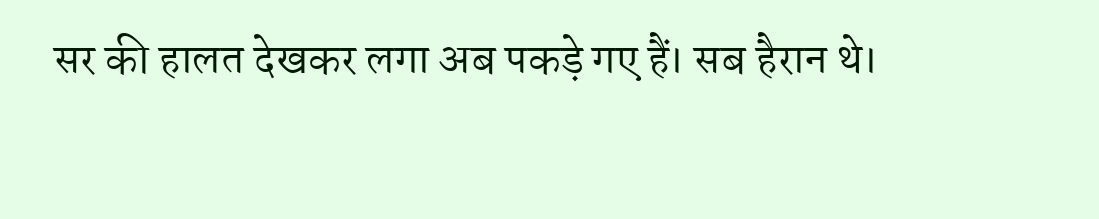सर की हालत देखकर लगा अब पकड़े गए हैं। सब हैरान थे।